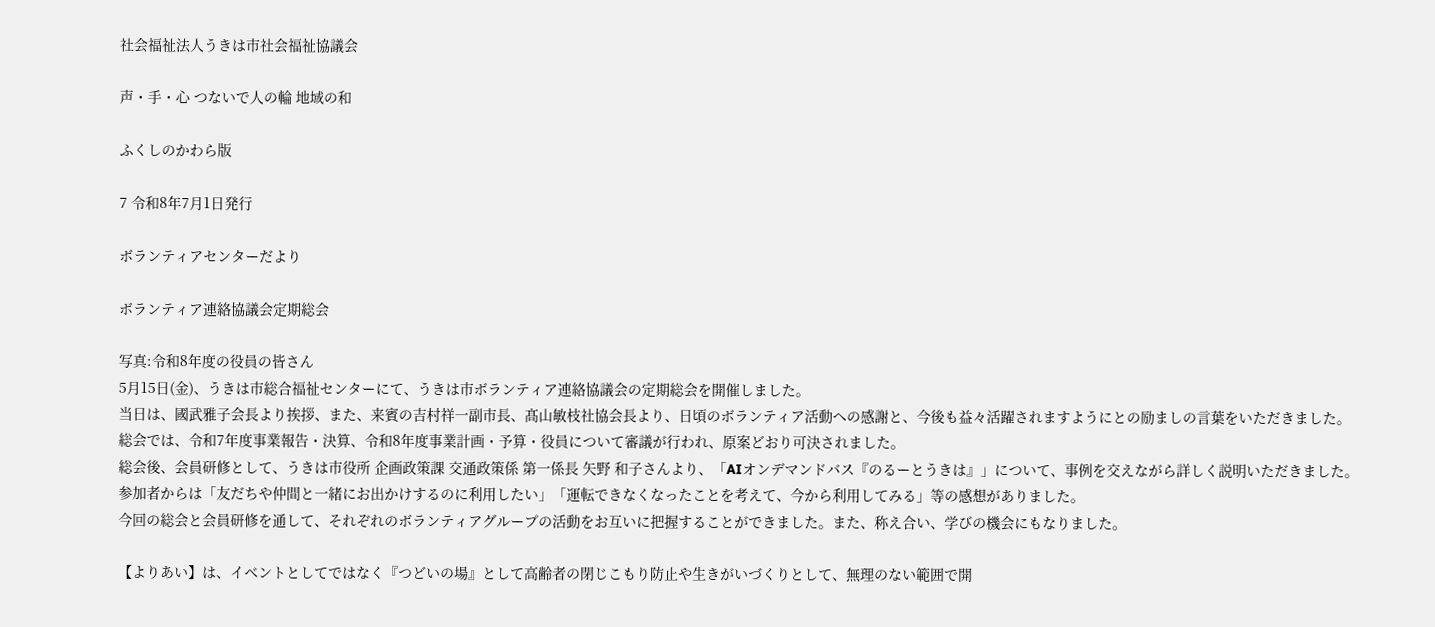社会福祉法人うきは市社会福祉協議会

声・手・心 つないで人の輪 地域の和

ふくしのかわら版

7 令和8年7月1日発行

ボランティアセンターだより

ボランティア連絡協議会定期総会

写真:令和8年度の役員の皆さん
5月15日(金)、うきは市総合福祉センターにて、うきは市ボランティア連絡協議会の定期総会を開催しました。
当日は、國武雅子会長より挨拶、また、来賓の吉村祥一副市長、髙山敏枝社協会長より、日頃のボランティア活動への感謝と、今後も益々活躍されますようにとの励ましの言葉をいただきました。
総会では、令和7年度事業報告・決算、令和8年度事業計画・予算・役員について審議が行われ、原案どおり可決されました。
総会後、会員研修として、うきは市役所 企画政策課 交通政策係 第一係長 矢野 和子さんより、「AIオンデマンドバス『のるーとうきは』」について、事例を交えながら詳しく説明いただきました。
参加者からは「友だちや仲間と一緒にお出かけするのに利用したい」「運転できなくなったことを考えて、今から利用してみる」等の感想がありました。
今回の総会と会員研修を通して、それぞれのボランティアグループの活動をお互いに把握することができました。また、称え合い、学びの機会にもなりました。

【よりあい】は、イベントとしてではなく『つどいの場』として高齢者の閉じこもり防止や生きがいづくりとして、無理のない範囲で開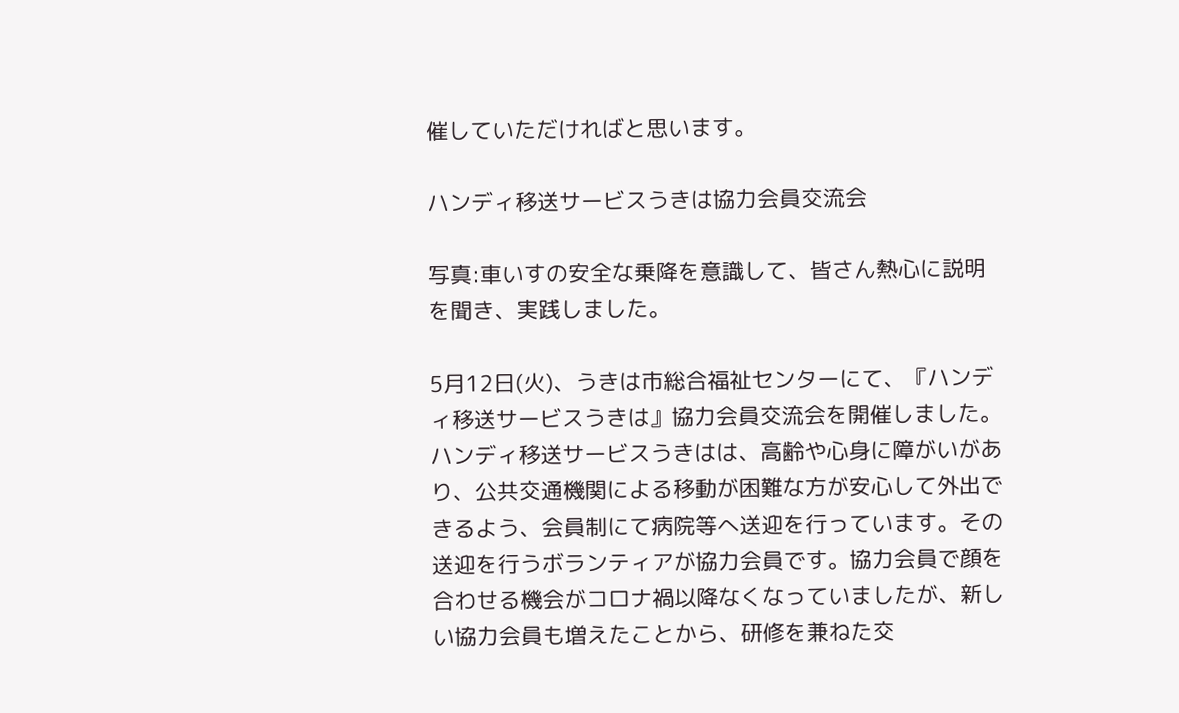催していただければと思います。

ハンディ移送サービスうきは協力会員交流会

写真:車いすの安全な乗降を意識して、皆さん熱心に説明を聞き、実践しました。

5月12日(火)、うきは市総合福祉センターにて、『ハンディ移送サービスうきは』協力会員交流会を開催しました。
ハンディ移送サービスうきはは、高齢や心身に障がいがあり、公共交通機関による移動が困難な方が安心して外出できるよう、会員制にて病院等へ送迎を行っています。その送迎を行うボランティアが協力会員です。協力会員で顔を合わせる機会がコロナ禍以降なくなっていましたが、新しい協力会員も増えたことから、研修を兼ねた交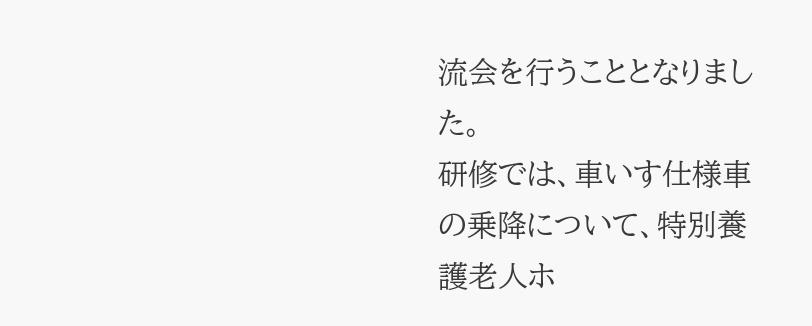流会を行うこととなりました。
研修では、車いす仕様車の乗降について、特別養護老人ホ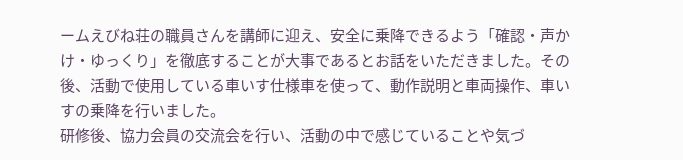ームえびね荘の職員さんを講師に迎え、安全に乗降できるよう「確認・声かけ・ゆっくり」を徹底することが大事であるとお話をいただきました。その後、活動で使用している車いす仕様車を使って、動作説明と車両操作、車いすの乗降を行いました。
研修後、協力会員の交流会を行い、活動の中で感じていることや気づ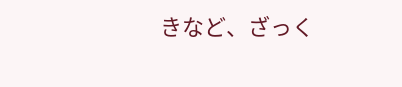きなど、ざっく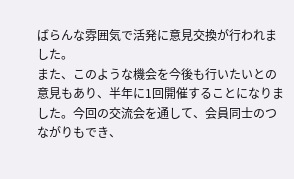ばらんな雰囲気で活発に意見交換が行われました。
また、このような機会を今後も行いたいとの意見もあり、半年に1回開催することになりました。今回の交流会を通して、会員同士のつながりもでき、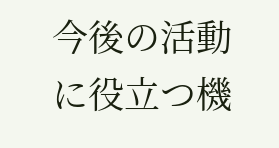今後の活動に役立つ機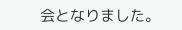会となりました。